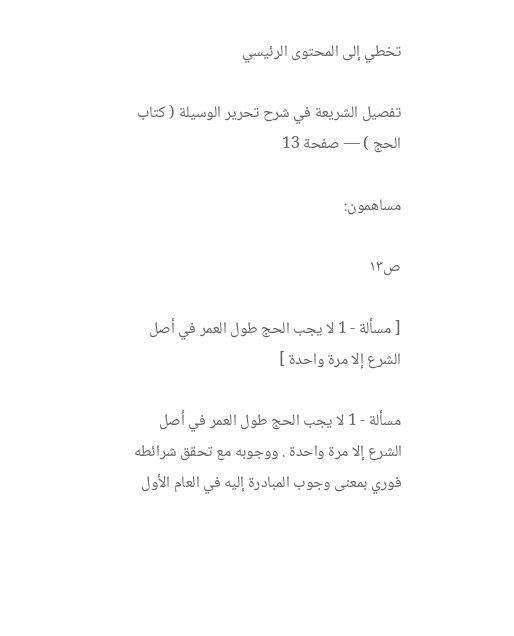تخطي إلى المحتوى الرئيسي

تفصيل الشريعة في شرح تحرير الوسيلة ( كتاب الحج ) — صفحة 13

مساهمون:

ص١٣

[ مسألة - 1 لا يجب الحج طول العمر في أصل الشرع إلا مرة واحدة ]

مسألة - 1 لا يجب الحج طول العمر في أصل الشرع إلا مرة واحدة . ووجوبه مع تحقق شرائطه فوري بمعنى وجوب المبادرة إليه في العام الأول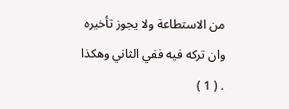من الاستطاعة ولا يجوز تأخيره وان تركه فيه ففي الثاني وهكذا . ( 1 )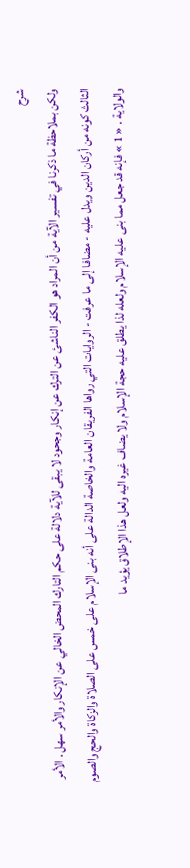شرح
ولكن بملاحظة ما ذكرنا في تفسير الآية من أن المراد هو الكفر الناشئ عن الترك عن إنكار وجحود لا يبقى للآية دلالة على حكم التارك المحض الخالي عن الإنكار والأمر سهل . الأمر الثالث كونه من أركان الدين ويدل عليه - مضافا إلى ما عرفت - الروايات التي رواها الفريقان العامة والخاصة الدالة على أنه بنى الإسلام على خمس على الصلاة والزكاة والحج والصوم والولاية . « 1 » فإنه قد جعل مما بنى عليه الإسلام ولعله لذا يطلق عليه حجة الإسلام ولا يضاف غيره اليه ولعل هذا الإطلاق يؤيد ما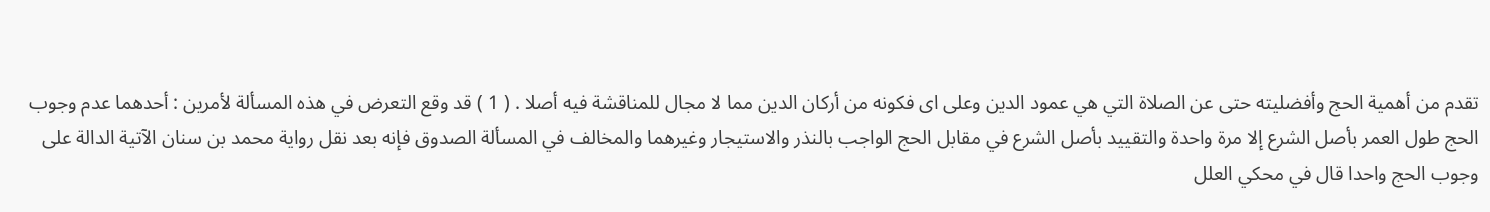تقدم من أهمية الحج وأفضليته حتى عن الصلاة التي هي عمود الدين وعلى اى فكونه من أركان الدين مما لا مجال للمناقشة فيه أصلا . ( 1 ) قد وقع التعرض في هذه المسألة لأمرين : أحدهما عدم وجوب الحج طول العمر بأصل الشرع إلا مرة واحدة والتقييد بأصل الشرع في مقابل الحج الواجب بالنذر والاستيجار وغيرهما والمخالف في المسألة الصدوق فإنه بعد نقل رواية محمد بن سنان الآتية الدالة على وجوب الحج واحدا قال في محكي العلل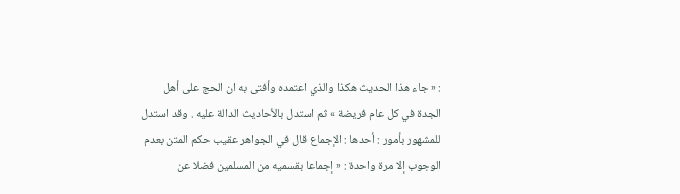: « جاء هذا الحديث هكذا والذي اعتمده وأفتى به ان الحج على أهل الجدة في كل عام فريضة » ثم استدل بالأحاديث الدالة عليه . وقد استدل للمشهور بأمور : أحدها : الإجماع قال في الجواهر عقيب حكم المتن بعدم الوجوب إلا مرة واحدة : « إجماعا بقسميه من المسلمين فضلا عن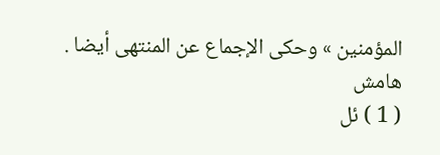المؤمنين » وحكى الإجماع عن المنتهى أيضا .
هامش
( 1 ) ئل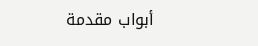أبواب مقدمة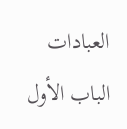العبادات الباب الأول